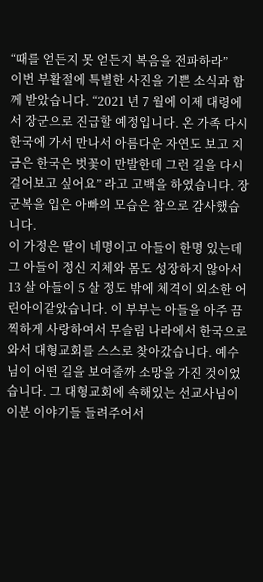“때를 얻든지 못 얻든지 복음을 전파하라”
이번 부활절에 특별한 사진을 기쁜 소식과 함께 받았습니다. “2021 년 7 월에 이제 대령에서 장군으로 진급할 예정입니다. 온 가족 다시 한국에 가서 만나서 아름다운 자연도 보고 지금은 한국은 벗꽃이 만발한데 그런 길을 다시 걸어보고 싶어요” 라고 고백을 하였습니다. 장군복을 입은 아빠의 모습은 참으로 감사했습니다.
이 가정은 딸이 네명이고 아들이 한명 있는데 그 아들이 정신 지체와 몸도 성장하지 않아서 13 살 아들이 5 살 정도 밖에 체격이 외소한 어린아이같았습니다. 이 부부는 아들을 아주 끔찍하게 사랑하여서 무슬림 나라에서 한국으로 와서 대형교회를 스스로 찾아갔습니다. 예수님이 어떤 길을 보여줄까 소망을 가진 것이었습니다. 그 대형교회에 속해있는 선교사님이 이분 이야기들 들려주어서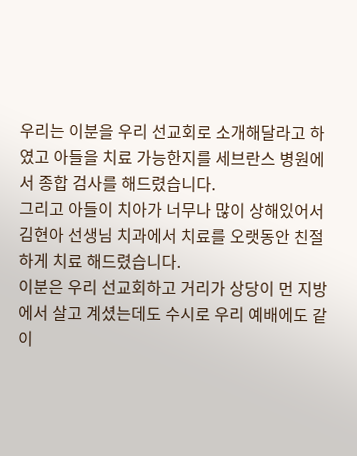우리는 이분을 우리 선교회로 소개해달라고 하였고 아들을 치료 가능한지를 세브란스 병원에서 종합 검사를 해드렸습니다.
그리고 아들이 치아가 너무나 많이 상해있어서 김현아 선생님 치과에서 치료를 오랫동안 친절하게 치료 해드렸습니다.
이분은 우리 선교회하고 거리가 상당이 먼 지방에서 살고 계셨는데도 수시로 우리 예배에도 같이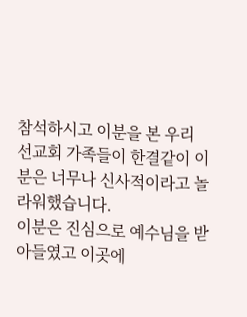참석하시고 이분을 본 우리 선교회 가족들이 한결같이 이분은 너무나 신사적이라고 놀라워했습니다.
이분은 진심으로 예수님을 받아들였고 이곳에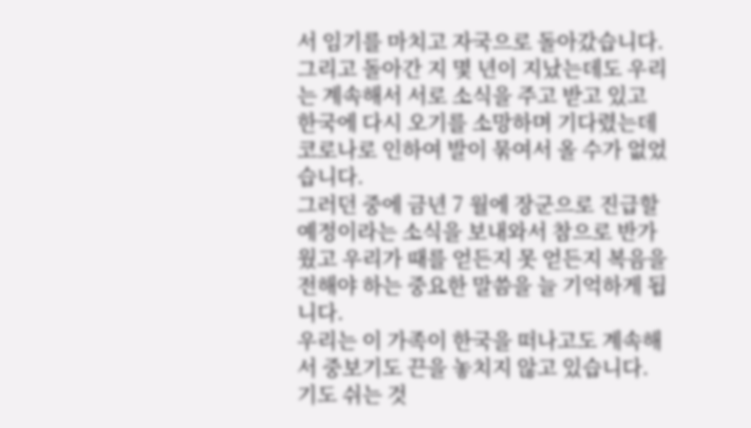서 임기를 마치고 자국으로 돌아갔습니다. 그리고 돌아간 지 몇 년이 지났는데도 우리는 계속해서 서로 소식을 주고 받고 있고 한국에 다시 오기를 소망하며 기다렸는데 코로나로 인하여 발이 묶여서 올 수가 없었습니다.
그러던 중에 금년 7 월에 장군으로 진급할 예정이라는 소식을 보내와서 참으로 반가웠고 우리가 때를 얻든지 못 얻든지 복음을 전해야 하는 중요한 말씀을 늘 기억하게 됩니다.
우리는 이 가족이 한국을 떠나고도 계속해서 중보기도 끈을 놓치지 않고 있습니다. 기도 쉬는 것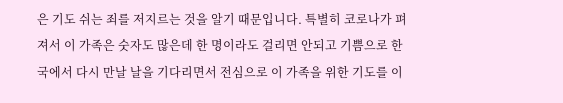은 기도 쉬는 죄를 저지르는 것을 알기 때문입니다. 특별히 코로나가 펴져서 이 가족은 숫자도 많은데 한 명이라도 걸리면 안되고 기쁨으로 한국에서 다시 만날 날을 기다리면서 전심으로 이 가족을 위한 기도를 이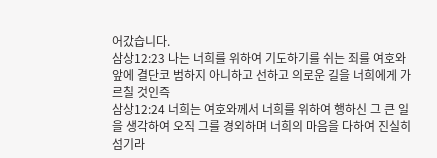어갔습니다.
삼상12:23 나는 너희를 위하여 기도하기를 쉬는 죄를 여호와 앞에 결단코 범하지 아니하고 선하고 의로운 길을 너희에게 가르칠 것인즉
삼상12:24 너희는 여호와께서 너희를 위하여 행하신 그 큰 일을 생각하여 오직 그를 경외하며 너희의 마음을 다하여 진실히 섬기라